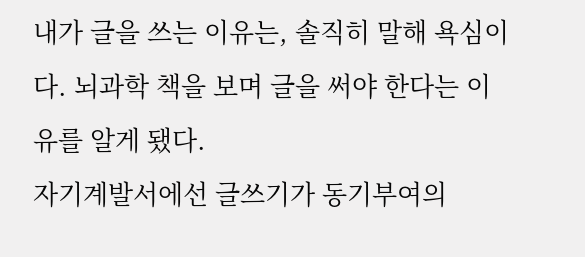내가 글을 쓰는 이유는, 솔직히 말해 욕심이다. 뇌과학 책을 보며 글을 써야 한다는 이유를 알게 됐다.
자기계발서에선 글쓰기가 동기부여의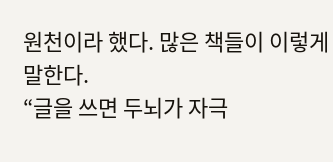원천이라 했다. 많은 책들이 이렇게 말한다.
“글을 쓰면 두뇌가 자극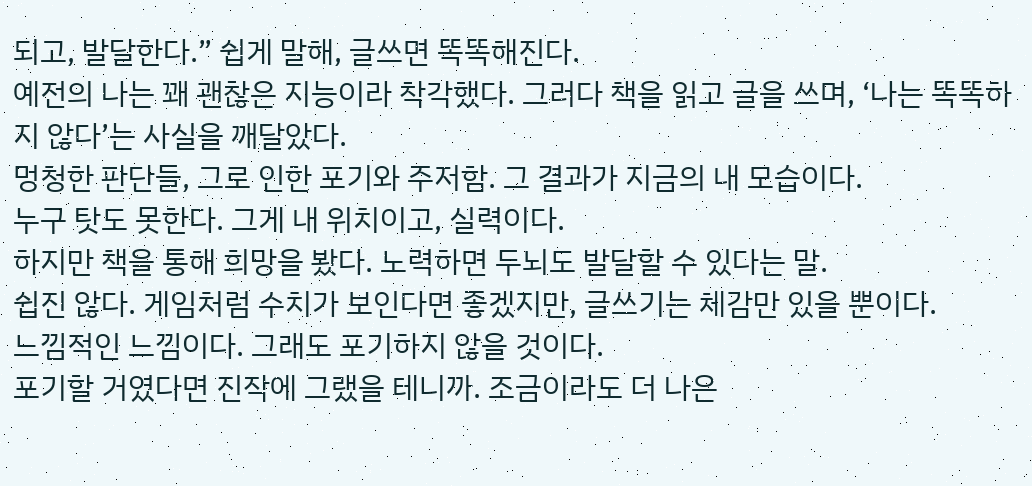되고, 발달한다.” 쉽게 말해, 글쓰면 똑똑해진다.
예전의 나는 꽤 괜찮은 지능이라 착각했다. 그러다 책을 읽고 글을 쓰며, ‘나는 똑똑하지 않다’는 사실을 깨달았다.
멍청한 판단들, 그로 인한 포기와 주저함. 그 결과가 지금의 내 모습이다.
누구 탓도 못한다. 그게 내 위치이고, 실력이다.
하지만 책을 통해 희망을 봤다. 노력하면 두뇌도 발달할 수 있다는 말.
쉽진 않다. 게임처럼 수치가 보인다면 좋겠지만, 글쓰기는 체감만 있을 뿐이다.
느낌적인 느낌이다. 그래도 포기하지 않을 것이다.
포기할 거였다면 진작에 그랬을 테니까. 조금이라도 더 나은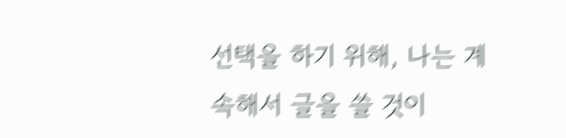선택을 하기 위해, 나는 계속해서 글을 쓸 것이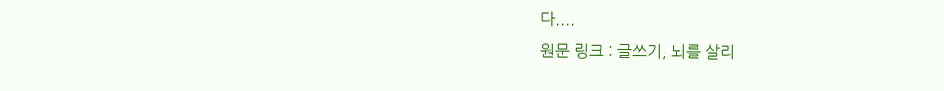다....
원문 링크 : 글쓰기, 뇌를 살리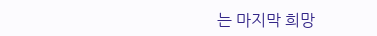는 마지막 희망